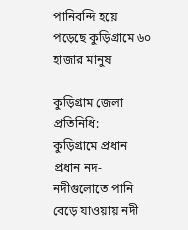পানিবন্দি হয়ে পড়েছে কুড়িগ্রামে ৬০ হাজার মানুষ

কুড়িগ্রাম জেলা প্রতিনিধি:
কুড়িগ্রামে প্রধান প্রধান নদ-নদীগুলোতে পানি বেড়ে যাওয়ায় নদী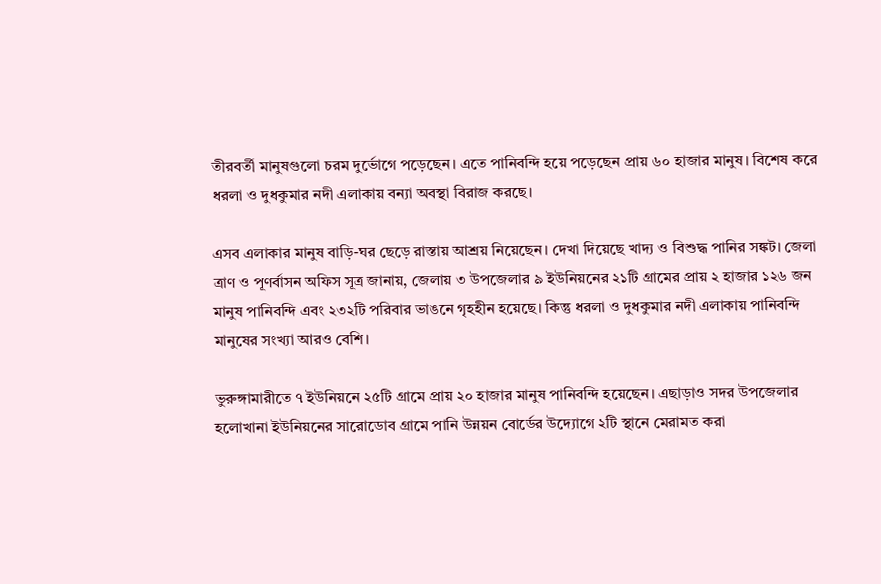তীরবর্তী মানুষগুলো চরম দুর্ভোগে পড়েছেন। এতে পানিবন্দি হয়ে পড়েছেন প্রায় ৬০ হাজার মানুষ। বিশেষ করে ধরলা ও দুধকুমার নদী এলাকায় বন্যা অবস্থা বিরাজ করছে।

এসব এলাকার মানুষ বাড়ি-ঘর ছেড়ে রাস্তায় আশ্রয় নিয়েছেন। দেখা দিয়েছে খাদ্য ও বিশুদ্ধ পানির সঙ্কট। জেলা ত্রাণ ও পূণর্বাসন অফিস সূত্র জানায়, জেলায় ৩ উপজেলার ৯ ইউনিয়নের ২১টি গ্রামের প্রায় ২ হাজার ১২৬ জন মানুষ পানিবন্দি এবং ২৩২টি পরিবার ভাঙনে গৃহহীন হয়েছে। কিন্তু ধরলা ও দুধকুমার নদী এলাকায় পানিবন্দি মানুষের সংখ্যা আরও বেশি।

ভুরুঙ্গামারীতে ৭ ইউনিয়নে ২৫টি গ্রামে প্রায় ২০ হাজার মানুষ পানিবন্দি হয়েছেন। এছাড়াও সদর উপজেলার হলোখানা ইউনিয়নের সারোডোব গ্রামে পানি উন্নয়ন বোর্ডের উদ্যোগে ২টি স্থানে মেরামত করা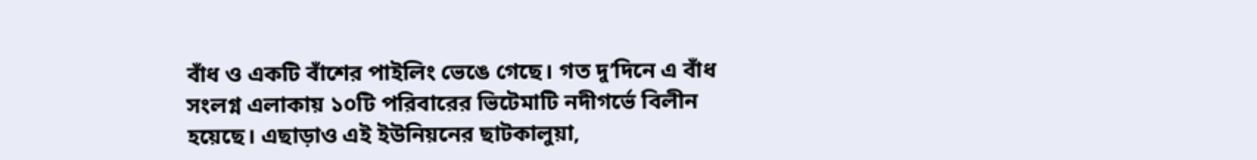বাঁধ ও একটি বাঁশের পাইলিং ভেঙে গেছে। গত দু’দিনে এ বাঁধ সংলগ্ন এলাকায় ১০টি পরিবারের ভিটেমাটি নদীগর্ভে বিলীন হয়েছে। এছাড়াও এই ইউনিয়নের ছাটকালুয়া,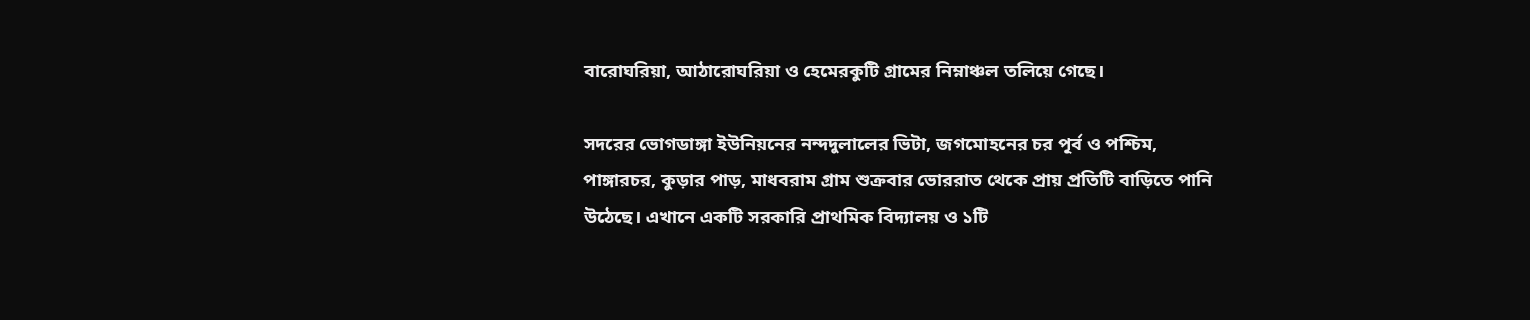বারোঘরিয়া, আঠারোঘরিয়া ও হেমেরকুটি গ্রামের নিম্নাঞ্চল তলিয়ে গেছে।

সদরের ভোগডাঙ্গা ইউনিয়নের নন্দদুলালের ভিটা, জগমোহনের চর পূর্ব ও পশ্চিম, পাঙ্গারচর, কুড়ার পাড়, মাধবরাম গ্রাম শুক্রবার ভোররাত থেকে প্রায় প্রতিটি বাড়িতে পানি উঠেছে। এখানে একটি সরকারি প্রাথমিক বিদ্যালয় ও ১টি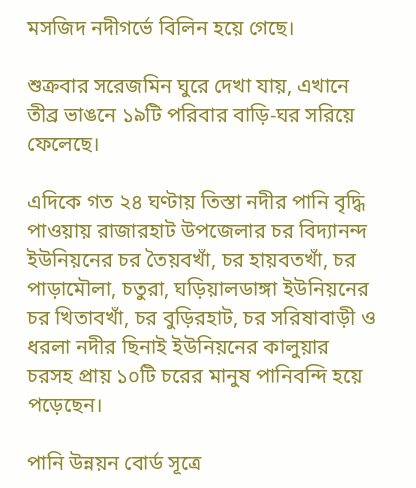মসজিদ নদীগর্ভে বিলিন হয়ে গেছে।

শুক্রবার সরেজমিন ঘুরে দেখা যায়, এখানে তীব্র ভাঙনে ১৯টি পরিবার বাড়ি-ঘর সরিয়ে ফেলেছে।

এদিকে গত ২৪ ঘণ্টায় তিস্তা নদীর পানি বৃদ্ধি পাওয়ায় রাজারহাট উপজেলার চর বিদ্যানন্দ ইউনিয়নের চর তৈয়বখাঁ, চর হায়বতখাঁ, চর পাড়ামৌলা, চতুরা, ঘড়িয়ালডাঙ্গা ইউনিয়নের চর খিতাবখাঁ, চর বুড়িরহাট, চর সরিষাবাড়ী ও ধরলা নদীর ছিনাই ইউনিয়নের কালুয়ার চরসহ প্রায় ১০টি চরের মানুষ পানিবন্দি হয়ে পড়েছেন।

পানি উন্নয়ন বোর্ড সূত্রে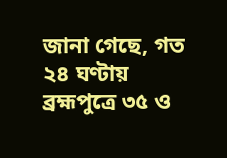জানা গেছে, গত ২৪ ঘণ্টায় ব্রহ্মপুত্রে ৩৫ ও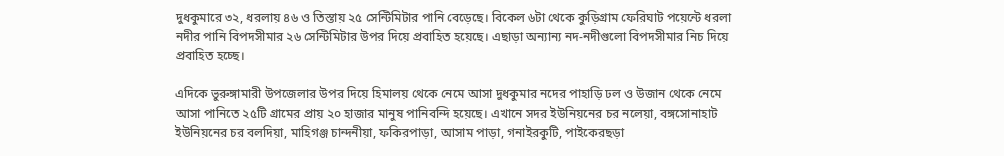দুধকুমারে ৩২, ধরলায় ৪৬ ও তিস্তায় ২৫ সেন্টিমিটার পানি বেড়েছে। বিকেল ৬টা থেকে কুড়িগ্রাম ফেরিঘাট পয়েন্টে ধরলা নদীর পানি বিপদসীমার ২৬ সেন্টিমিটার উপর দিয়ে প্রবাহিত হয়েছে। এছাড়া অন্যান্য নদ-নদীগুলো বিপদসীমার নিচ দিয়ে প্রবাহিত হচ্ছে।

এদিকে ভুরুঙ্গামারী উপজেলার উপর দিয়ে হিমালয় থেকে নেমে আসা দুধকুমার নদের পাহাড়ি ঢল ও উজান থেকে নেমে আসা পানিতে ২৫টি গ্রামের প্রায় ২০ হাজার মানুষ পানিবন্দি হয়েছে। এখানে সদর ইউনিয়নের চর নলেয়া, বঙ্গসোনাহাট ইউনিয়নের চর বলদিয়া, মাহিগঞ্জ চান্দনীয়া, ফকিরপাড়া, আসাম পাড়া, গনাইরকুটি, পাইকেরছড়া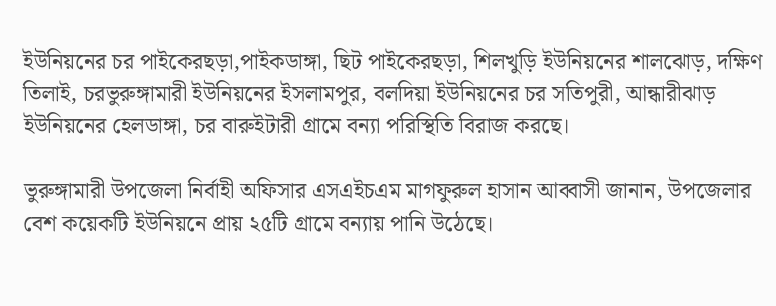ইউনিয়নের চর পাইকেরছড়া,পাইকডাঙ্গা, ছিট পাইকেরছড়া, শিলখুড়ি ইউনিয়নের শালঝোড়, দক্ষিণ তিলাই, চরভুরুঙ্গামারী ইউনিয়নের ইসলামপুর, বলদিয়া ইউনিয়নের চর সতিপুরী, আন্ধারীঝাড় ইউনিয়নের হেলডাঙ্গা, চর বারুইটারী গ্রামে বন্যা পরিস্থিতি বিরাজ করছে।

ভুরুঙ্গামারী উপজেলা নির্বাহী অফিসার এসএইচএম মাগফুরুল হাসান আব্বাসী জানান, উপজেলার বেশ কয়েকটি ইউনিয়নে প্রায় ২৫টি গ্রামে বন্যায় পানি উঠেছে।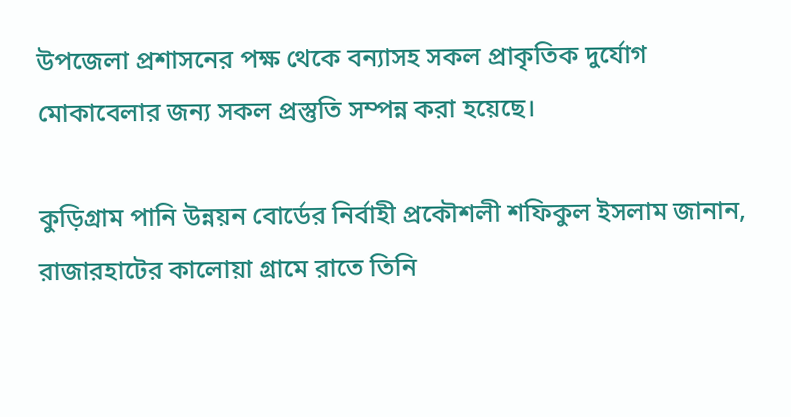উপজেলা প্রশাসনের পক্ষ থেকে বন্যাসহ সকল প্রাকৃতিক দুর্যোগ মোকাবেলার জন্য সকল প্রস্তুতি সম্পন্ন করা হয়েছে।

কুড়িগ্রাম পানি উন্নয়ন বোর্ডের নির্বাহী প্রকৌশলী শফিকুল ইসলাম জানান, রাজারহাটের কালোয়া গ্রামে রাতে তিনি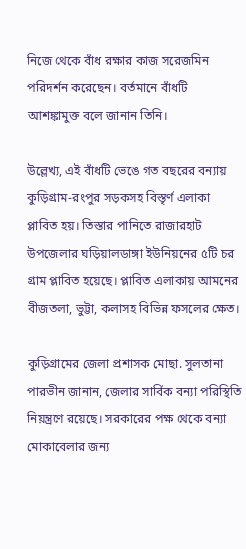নিজে থেকে বাঁধ রক্ষার কাজ সরেজমিন পরিদর্শন করেছেন। বর্তমানে বাঁধটি আশঙ্কামুক্ত বলে জানান তিনি।

উল্লেখ্য, এই বাঁধটি ভেঙে গত বছরের বন্যায় কুড়িগ্রাম-রংপুর সড়কসহ বিস্তৃর্ণ এলাকা প্লাবিত হয়। তিস্তার পানিতে রাজারহাট উপজেলার ঘড়িয়ালডাঙ্গা ইউনিয়নের ৫টি চর গ্রাম প্লাবিত হয়েছে। প্লাবিত এলাকায় আমনের বীজতলা, ভুট্টা, কলাসহ বিভিন্ন ফসলের ক্ষেত।

কুড়িগ্রামের জেলা প্রশাসক মোছা. সুলতানা পারভীন জানান, জেলার সার্বিক বন্যা পরিস্থিতি নিয়ন্ত্রণে রয়েছে। সরকারের পক্ষ থেকে বন্যা মোকাবেলার জন্য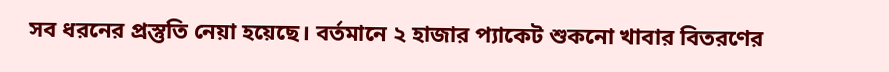সব ধরনের প্রস্তুতি নেয়া হয়েছে। বর্তমানে ২ হাজার প্যাকেট শুকনো খাবার বিতরণের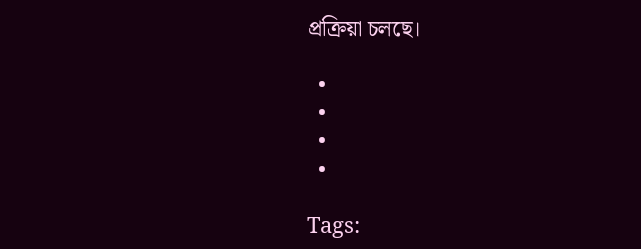প্রক্রিয়া চলছে।

  •
  •
  •
  •

Tags: